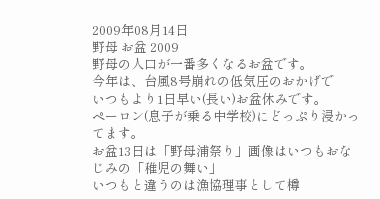2009年08月14日
野母 お盆 2009
野母の人口が一番多くなるお盆です。
今年は、台風8号崩れの低気圧のおかげで
いつもより1日早い(長い)お盆休みです。
ペーロン(息子が乗る中学校)にどっぷり浸かってます。
お盆13日は「野母浦祭り」画像はいつもおなじみの「稚児の舞い」
いつもと違うのは漁協理事として樽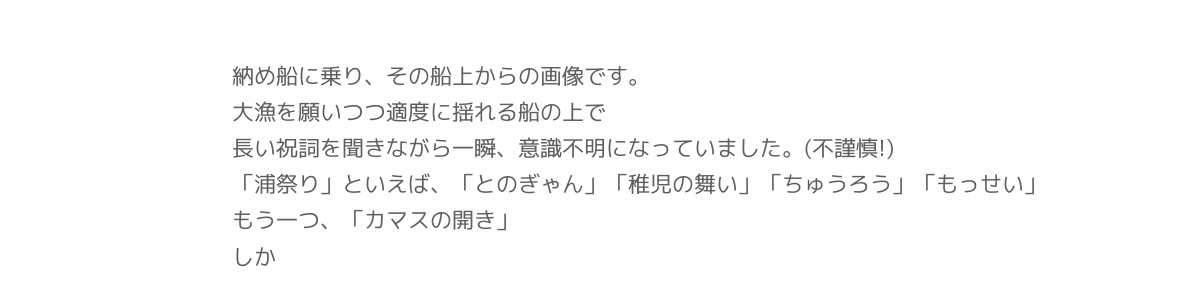納め船に乗り、その船上からの画像です。
大漁を願いつつ適度に揺れる船の上で
長い祝詞を聞きながら一瞬、意識不明になっていました。(不謹慎!)
「浦祭り」といえば、「とのぎゃん」「稚児の舞い」「ちゅうろう」「もっせい」
もう一つ、「カマスの開き」
しか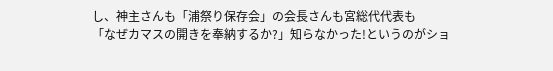し、神主さんも「浦祭り保存会」の会長さんも宮総代代表も
「なぜカマスの開きを奉納するか?」知らなかった!というのがショ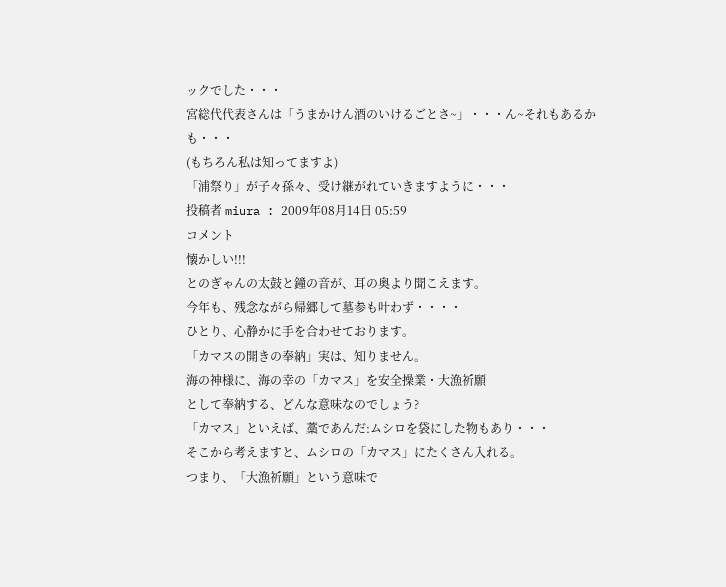ックでした・・・
宮総代代表さんは「うまかけん酒のいけるごとさ~」・・・ん~それもあるかも・・・
(もちろん私は知ってますよ)
「浦祭り」が子々孫々、受け継がれていきますように・・・
投稿者 miura : 2009年08月14日 05:59
コメント
懐かしい!!!
とのぎゃんの太鼓と鐘の音が、耳の奥より聞こえます。
今年も、残念ながら帰郷して墓参も叶わず・・・・
ひとり、心静かに手を合わせております。
「カマスの開きの奉納」実は、知りません。
海の神様に、海の幸の「カマス」を安全操業・大漁祈願
として奉納する、どんな意味なのでしょう?
「カマス」といえば、藁であんだ:ムシロを袋にした物もあり・・・
そこから考えますと、ムシロの「カマス」にたくさん入れる。
つまり、「大漁祈願」という意味で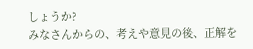しょうか?
みなさんからの、考えや意見の後、正解を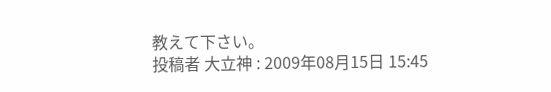教えて下さい。
投稿者 大立神 : 2009年08月15日 15:45